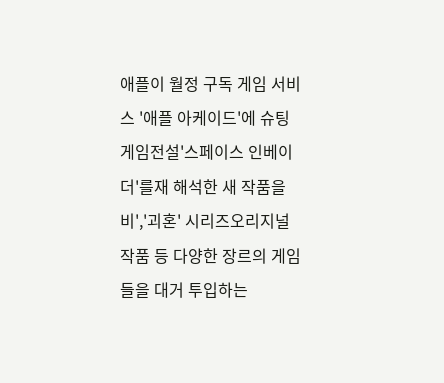애플이 월정 구독 게임 서비스 '애플 아케이드'에 슈팅 게임전설'스페이스 인베이더'를재 해석한 새 작품을 비','괴혼' 시리즈오리지널 작품 등 다양한 장르의 게임들을 대거 투입하는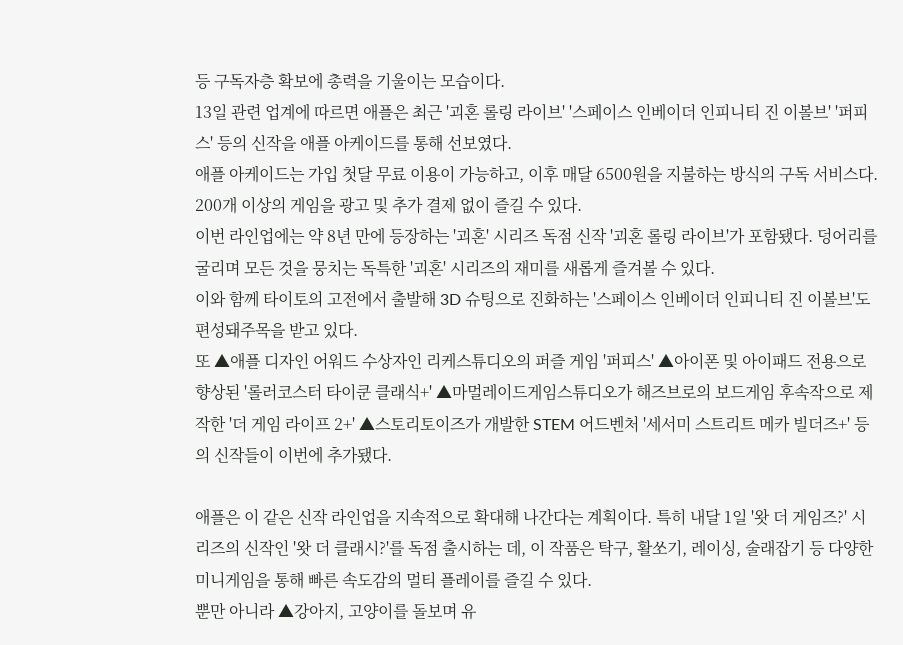등 구독자층 확보에 총력을 기울이는 모습이다.
13일 관련 업계에 따르면 애플은 최근 '괴혼 롤링 라이브' '스페이스 인베이더 인피니티 진 이볼브' '퍼피스' 등의 신작을 애플 아케이드를 통해 선보였다.
애플 아케이드는 가입 첫달 무료 이용이 가능하고, 이후 매달 6500원을 지불하는 방식의 구독 서비스다. 200개 이상의 게임을 광고 및 추가 결제 없이 즐길 수 있다.
이번 라인업에는 약 8년 만에 등장하는 '괴혼' 시리즈 독점 신작 '괴혼 롤링 라이브'가 포함됐다. 덩어리를 굴리며 모든 것을 뭉치는 독특한 '괴혼' 시리즈의 재미를 새롭게 즐겨볼 수 있다.
이와 함께 타이토의 고전에서 출발해 3D 슈팅으로 진화하는 '스페이스 인베이더 인피니티 진 이볼브'도 편성돼주목을 받고 있다.
또 ▲애플 디자인 어워드 수상자인 리케스튜디오의 퍼즐 게임 '퍼피스' ▲아이폰 및 아이패드 전용으로 향상된 '롤러코스터 타이쿤 클래식+' ▲마멀레이드게임스튜디오가 해즈브로의 보드게임 후속작으로 제작한 '더 게임 라이프 2+' ▲스토리토이즈가 개발한 STEM 어드벤처 '세서미 스트리트 메카 빌더즈+' 등의 신작들이 이번에 추가됐다.

애플은 이 같은 신작 라인업을 지속적으로 확대해 나간다는 계획이다. 특히 내달 1일 '왓 더 게임즈?' 시리즈의 신작인 '왓 더 클래시?'를 독점 출시하는 데, 이 작품은 탁구, 활쏘기, 레이싱, 술래잡기 등 다양한 미니게임을 통해 빠른 속도감의 멀티 플레이를 즐길 수 있다.
뿐만 아니라 ▲강아지, 고양이를 돌보며 유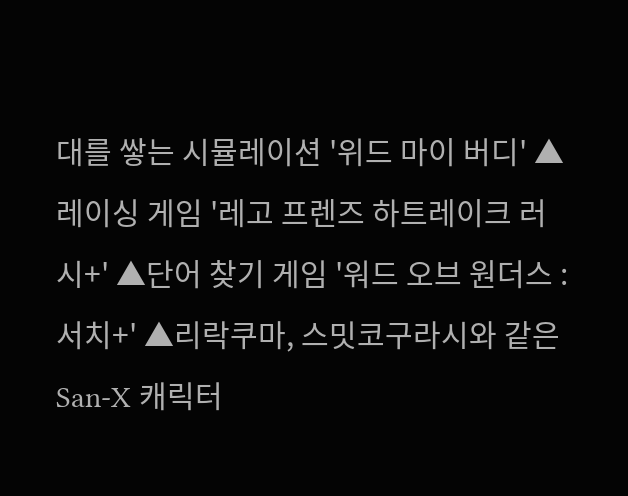대를 쌓는 시뮬레이션 '위드 마이 버디' ▲레이싱 게임 '레고 프렌즈 하트레이크 러시+' ▲단어 찾기 게임 '워드 오브 원더스 : 서치+' ▲리락쿠마, 스밋코구라시와 같은 San-X 캐릭터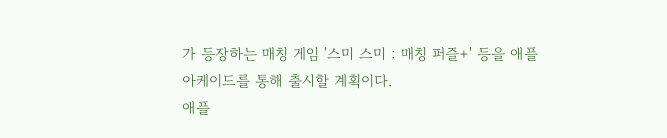가 등장하는 매칭 게임 '스미 스미 : 매칭 퍼즐+' 등을 애플 아케이드를 통해 출시할 계획이다.
애플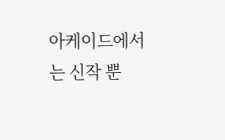아케이드에서는 신작 뿐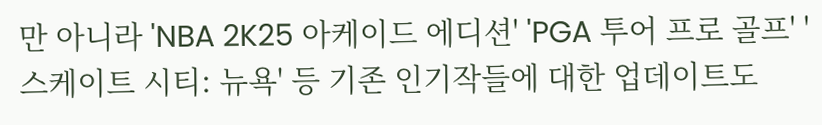만 아니라 'NBA 2K25 아케이드 에디션' 'PGA 투어 프로 골프' '스케이트 시티: 뉴욕' 등 기존 인기작들에 대한 업데이트도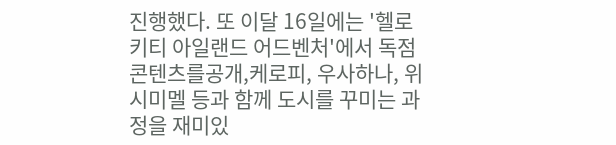진행했다. 또 이달 16일에는 '헬로 키티 아일랜드 어드벤처'에서 독점 콘텐츠를공개,케로피, 우사하나, 위시미멜 등과 함께 도시를 꾸미는 과정을 재미있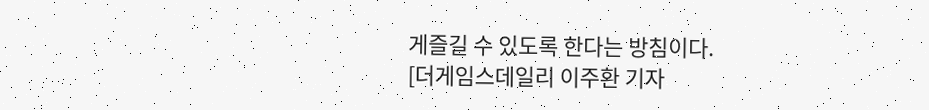게즐길 수 있도록 한다는 방침이다.
[더게임스데일리 이주환 기자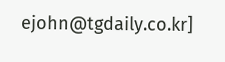ejohn@tgdaily.co.kr]